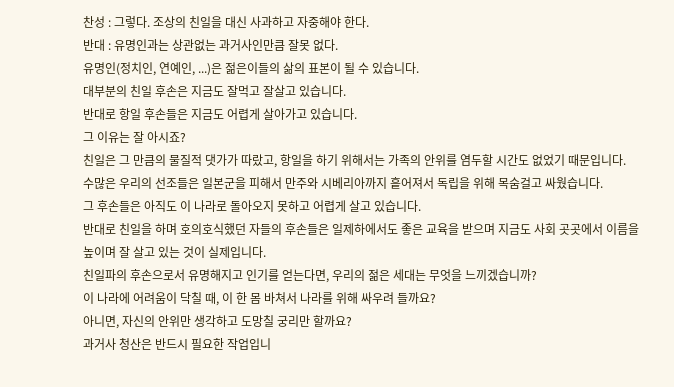찬성 : 그렇다. 조상의 친일을 대신 사과하고 자중해야 한다.
반대 : 유명인과는 상관없는 과거사인만큼 잘못 없다.
유명인(정치인, 연예인, ...)은 젊은이들의 삶의 표본이 될 수 있습니다.
대부분의 친일 후손은 지금도 잘먹고 잘살고 있습니다.
반대로 항일 후손들은 지금도 어렵게 살아가고 있습니다.
그 이유는 잘 아시죠?
친일은 그 만큼의 물질적 댓가가 따랐고, 항일을 하기 위해서는 가족의 안위를 염두할 시간도 없었기 때문입니다.
수많은 우리의 선조들은 일본군을 피해서 만주와 시베리아까지 흩어져서 독립을 위해 목숨걸고 싸웠습니다.
그 후손들은 아직도 이 나라로 돌아오지 못하고 어렵게 살고 있습니다.
반대로 친일을 하며 호의호식했던 자들의 후손들은 일제하에서도 좋은 교육을 받으며 지금도 사회 곳곳에서 이름을 높이며 잘 살고 있는 것이 실제입니다.
친일파의 후손으로서 유명해지고 인기를 얻는다면, 우리의 젊은 세대는 무엇을 느끼겠습니까?
이 나라에 어려움이 닥칠 때, 이 한 몸 바쳐서 나라를 위해 싸우려 들까요?
아니면, 자신의 안위만 생각하고 도망칠 궁리만 할까요?
과거사 청산은 반드시 필요한 작업입니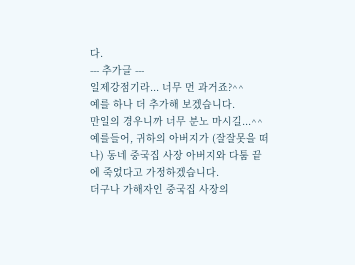다.
--- 추가글 ---
일제강점기라... 너무 먼 과거죠?^^
예를 하나 더 추가해 보겠습니다.
만일의 경우니까 너무 분노 마시길...^^
예를들어, 귀하의 아버지가 (잘잘못을 떠나) 동네 중국집 사장 아버지와 다툼 끝에 죽었다고 가정하겠습니다.
더구나 가해자인 중국집 사장의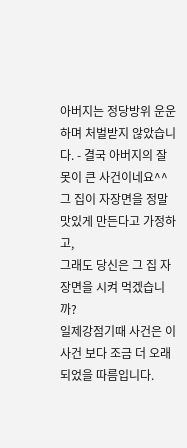아버지는 정당방위 운운하며 처벌받지 않았습니다. - 결국 아버지의 잘못이 큰 사건이네요^^
그 집이 자장면을 정말 맛있게 만든다고 가정하고,
그래도 당신은 그 집 자장면을 시켜 먹겠습니까?
일제강점기때 사건은 이 사건 보다 조금 더 오래되었을 따름입니다.